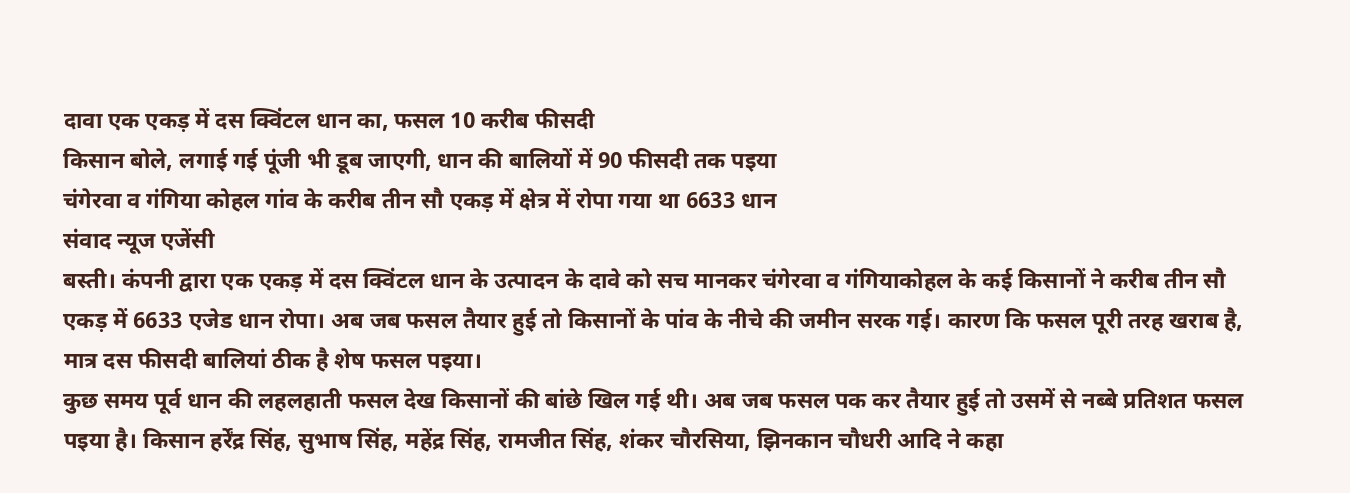दावा एक एकड़ में दस क्विंटल धान का, फसल 10 करीब फीसदी
किसान बोले, लगाई गई पूंजी भी डूब जाएगी, धान की बालियों में 90 फीसदी तक पइया
चंगेरवा व गंगिया कोहल गांव के करीब तीन सौ एकड़ में क्षेत्र में रोपा गया था 6633 धान
संवाद न्यूज एजेंसी
बस्ती। कंपनी द्वारा एक एकड़ में दस क्विंटल धान के उत्पादन के दावे को सच मानकर चंगेरवा व गंगियाकोहल के कई किसानों ने करीब तीन सौ एकड़ में 6633 एजेड धान रोपा। अब जब फसल तैयार हुई तो किसानों के पांव के नीचे की जमीन सरक गई। कारण कि फसल पूरी तरह खराब है, मात्र दस फीसदी बालियां ठीक है शेष फसल पइया।
कुछ समय पूर्व धान की लहलहाती फसल देख किसानों की बांछे खिल गई थी। अब जब फसल पक कर तैयार हुई तो उसमें से नब्बे प्रतिशत फसल पइया है। किसान हर्रेंद्र सिंह, सुभाष सिंह, महेंद्र सिंह, रामजीत सिंह, शंकर चौरसिया, झिनकान चौधरी आदि ने कहा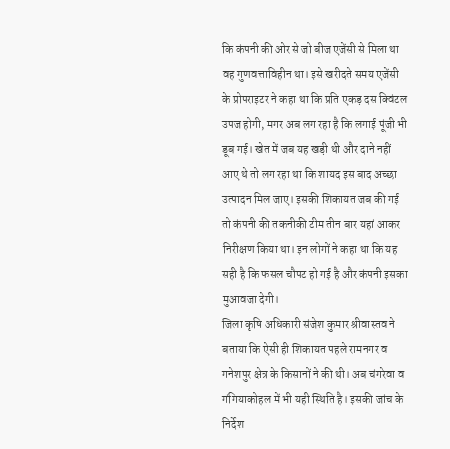कि कंपनी की ओर से जो बीज एजेंसी से मिला था वह गुणवत्ताविहीन था। इसे खरीदते समय एजेंसी के प्रोपराइटर ने कहा था कि प्रति एकड़ दस क्विंटल उपज होगी, मगर अब लग रहा है कि लगाई पूंजी भी डूब गई। खेत में जब यह खड़ी थी और दाने नहीं आए थे तो लग रहा था कि शायद इस बाद अच्छा उत्पादन मिल जाए। इसकी शिकायत जब की गई तो कंपनी की तकनीकी टीम तीन बार यहां आकर निरीक्षण किया था। इन लोगों ने कहा था कि यह सही है कि फसल चौपट हो गई है और कंपनी इसका मुआवजा देगी।
जिला कृषि अधिकारी संजेश कुमार श्रीवास्तव ने बताया कि ऐसी ही शिकायत पहले रामनगर व गनेशपुर क्षेत्र के किसानों ने की थी। अब चंगरेवा व गंगियाकोहल में भी यही स्थिति है। इसकी जांच के निर्देश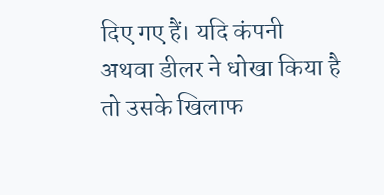दिए गए हैं। यदि कंपनी अथवा डीलर ने धोखा किया है तो उसके खिलाफ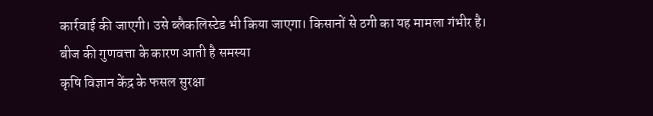कार्रवाई की जाएगी। उसे ब्लैकलिस्टेड भी किया जाएगा। किसानों से ठगी का यह मामला गंभीर है।
बीज की गुणवत्ता के कारण आती है समस्या
कृषि विज्ञान केंद्र के फसल सुरक्षा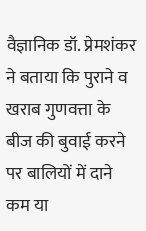वैज्ञानिक डॉ. प्रेमशंकर ने बताया कि पुराने व खराब गुणवत्ता के बीज की बुवाई करने पर बालियों में दाने कम या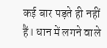कई बार पड़ते ही नहीं हैं। धान में लगने वाले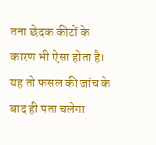तना छेदक कीटों के कारण भी ऐसा होता है। यह तो फसल की जांच के बाद ही पता चलेगा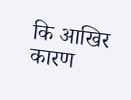कि आखिर कारण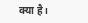क्या है।